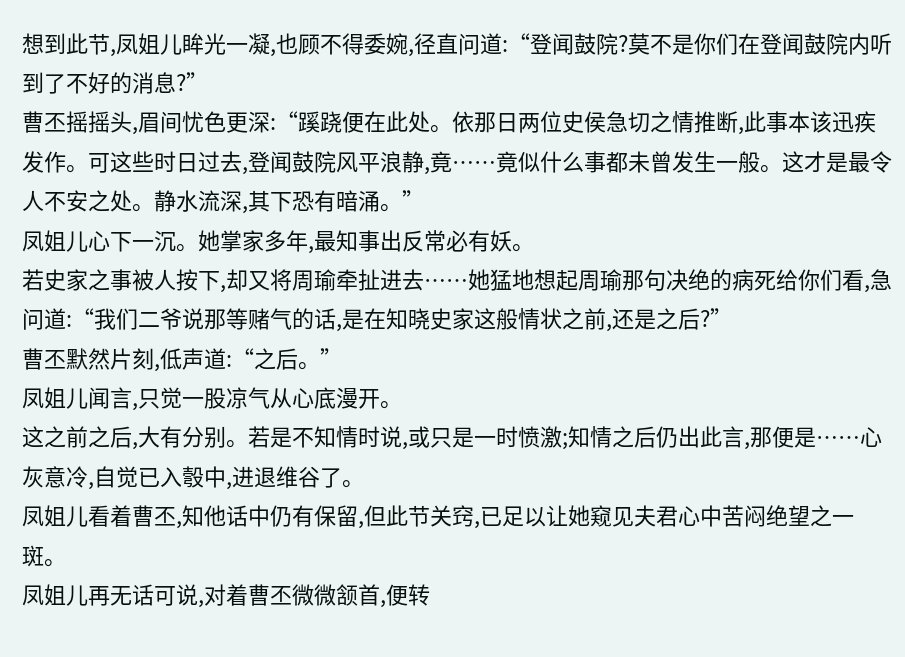想到此节,凤姐儿眸光一凝,也顾不得委婉,径直问道:“登闻鼓院?莫不是你们在登闻鼓院内听到了不好的消息?”
曹丕摇摇头,眉间忧色更深:“蹊跷便在此处。依那日两位史侯急切之情推断,此事本该迅疾发作。可这些时日过去,登闻鼓院风平浪静,竟……竟似什么事都未曾发生一般。这才是最令人不安之处。静水流深,其下恐有暗涌。”
凤姐儿心下一沉。她掌家多年,最知事出反常必有妖。
若史家之事被人按下,却又将周瑜牵扯进去……她猛地想起周瑜那句决绝的病死给你们看,急问道:“我们二爷说那等赌气的话,是在知晓史家这般情状之前,还是之后?”
曹丕默然片刻,低声道:“之后。”
凤姐儿闻言,只觉一股凉气从心底漫开。
这之前之后,大有分别。若是不知情时说,或只是一时愤激;知情之后仍出此言,那便是……心灰意冷,自觉已入彀中,进退维谷了。
凤姐儿看着曹丕,知他话中仍有保留,但此节关窍,已足以让她窥见夫君心中苦闷绝望之一斑。
凤姐儿再无话可说,对着曹丕微微颔首,便转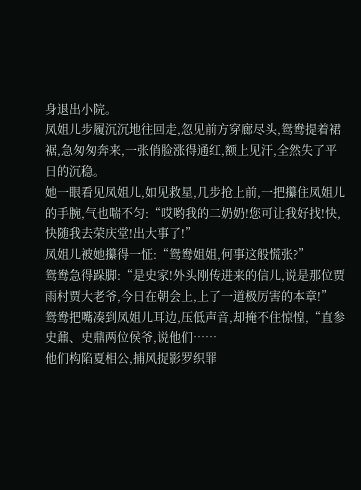身退出小院。
凤姐儿步履沉沉地往回走,忽见前方穿廊尽头,鸳鸯提着裙裾,急匆匆奔来,一张俏脸涨得通红,额上见汗,全然失了平日的沉稳。
她一眼看见凤姐儿,如见救星,几步抢上前,一把攥住凤姐儿的手腕,气也喘不匀:“哎哟我的二奶奶!您可让我好找!快,快随我去荣庆堂!出大事了!”
凤姐儿被她攥得一怔:“鸳鸯姐姐,何事这般慌张?”
鸳鸯急得跺脚:“是史家!外头刚传进来的信儿,说是那位贾雨村贾大老爷,今日在朝会上,上了一道极厉害的本章!”
鸳鸯把嘴凑到凤姐儿耳边,压低声音,却掩不住惊惶,“直参史鼐、史鼎两位侯爷,说他们……
他们构陷夏相公,捕风捉影罗织罪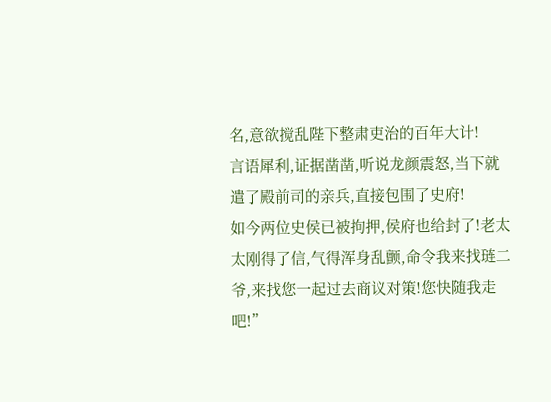名,意欲搅乱陛下整肃吏治的百年大计!
言语犀利,证据凿凿,听说龙颜震怒,当下就遣了殿前司的亲兵,直接包围了史府!
如今两位史侯已被拘押,侯府也给封了!老太太刚得了信,气得浑身乱颤,命令我来找琏二爷,来找您一起过去商议对策!您快随我走吧!”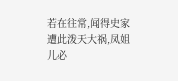若在往常,闻得史家遭此泼天大祸,凤姐儿必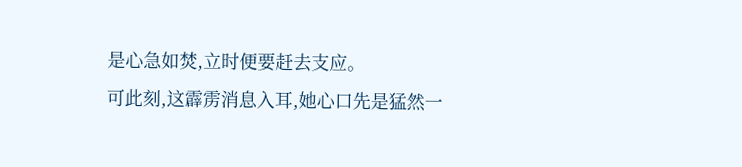是心急如焚,立时便要赶去支应。
可此刻,这霹雳消息入耳,她心口先是猛然一